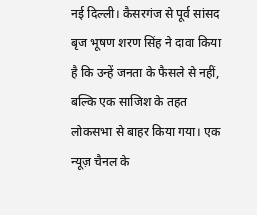नई दिल्ली। कैसरगंज से पूर्व सांसद बृज भूषण शरण सिंह ने दावा किया है कि उन्हें जनता के फैसले से नहीं, बल्कि एक साजिश के तहत लोकसभा से बाहर किया गया। एक न्यूज़ चैनल के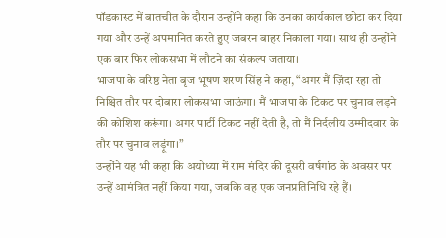पॉडकास्ट में बातचीत के दौरान उन्होंने कहा कि उनका कार्यकाल छोटा कर दिया गया और उन्हें अपमानित करते हुए जबरन बाहर निकाला गया। साथ ही उन्होंने एक बार फिर लोकसभा में लौटने का संकल्प जताया।
भाजपा के वरिष्ठ नेता बृज भूषण शरण सिंह ने कहा, “अगर मैं ज़िंदा रहा तो निश्चित तौर पर दोबारा लोकसभा जाऊंगा। मैं भाजपा के टिकट पर चुनाव लड़ने की कोशिश करूंगा। अगर पार्टी टिकट नहीं देती है, तो मैं निर्दलीय उम्मीदवार के तौर पर चुनाव लड़ूंगा।”
उन्होंने यह भी कहा कि अयोध्या में राम मंदिर की दूसरी वर्षगांठ के अवसर पर उन्हें आमंत्रित नहीं किया गया, जबकि वह एक जनप्रतिनिधि रहे हैं।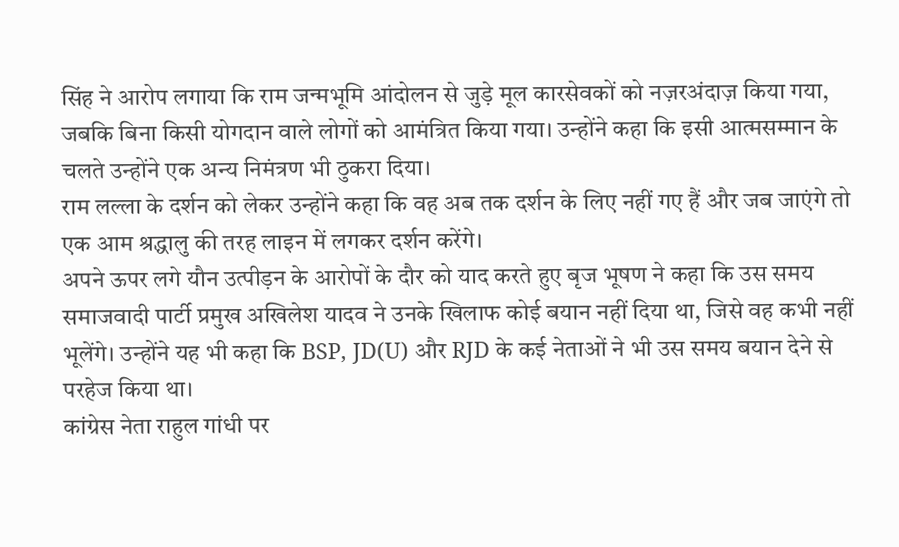सिंह ने आरोप लगाया कि राम जन्मभूमि आंदोलन से जुड़े मूल कारसेवकों को नज़रअंदाज़ किया गया, जबकि बिना किसी योगदान वाले लोगों को आमंत्रित किया गया। उन्होंने कहा कि इसी आत्मसम्मान के चलते उन्होंने एक अन्य निमंत्रण भी ठुकरा दिया।
राम लल्ला के दर्शन को लेकर उन्होंने कहा कि वह अब तक दर्शन के लिए नहीं गए हैं और जब जाएंगे तो एक आम श्रद्धालु की तरह लाइन में लगकर दर्शन करेंगे।
अपने ऊपर लगे यौन उत्पीड़न के आरोपों के दौर को याद करते हुए बृज भूषण ने कहा कि उस समय समाजवादी पार्टी प्रमुख अखिलेश यादव ने उनके खिलाफ कोई बयान नहीं दिया था, जिसे वह कभी नहीं भूलेंगे। उन्होंने यह भी कहा कि BSP, JD(U) और RJD के कई नेताओं ने भी उस समय बयान देने से परहेज किया था।
कांग्रेस नेता राहुल गांधी पर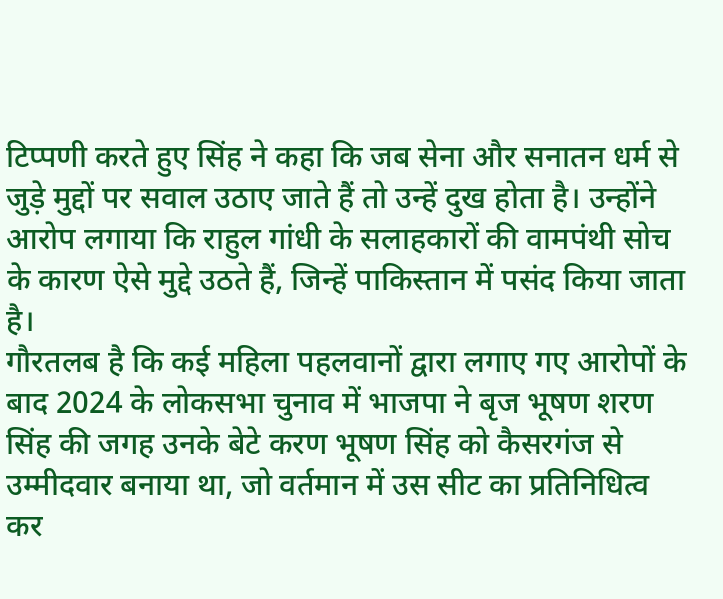टिप्पणी करते हुए सिंह ने कहा कि जब सेना और सनातन धर्म से जुड़े मुद्दों पर सवाल उठाए जाते हैं तो उन्हें दुख होता है। उन्होंने आरोप लगाया कि राहुल गांधी के सलाहकारों की वामपंथी सोच के कारण ऐसे मुद्दे उठते हैं, जिन्हें पाकिस्तान में पसंद किया जाता है।
गौरतलब है कि कई महिला पहलवानों द्वारा लगाए गए आरोपों के बाद 2024 के लोकसभा चुनाव में भाजपा ने बृज भूषण शरण सिंह की जगह उनके बेटे करण भूषण सिंह को कैसरगंज से उम्मीदवार बनाया था, जो वर्तमान में उस सीट का प्रतिनिधित्व कर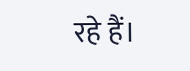रहे हैं।